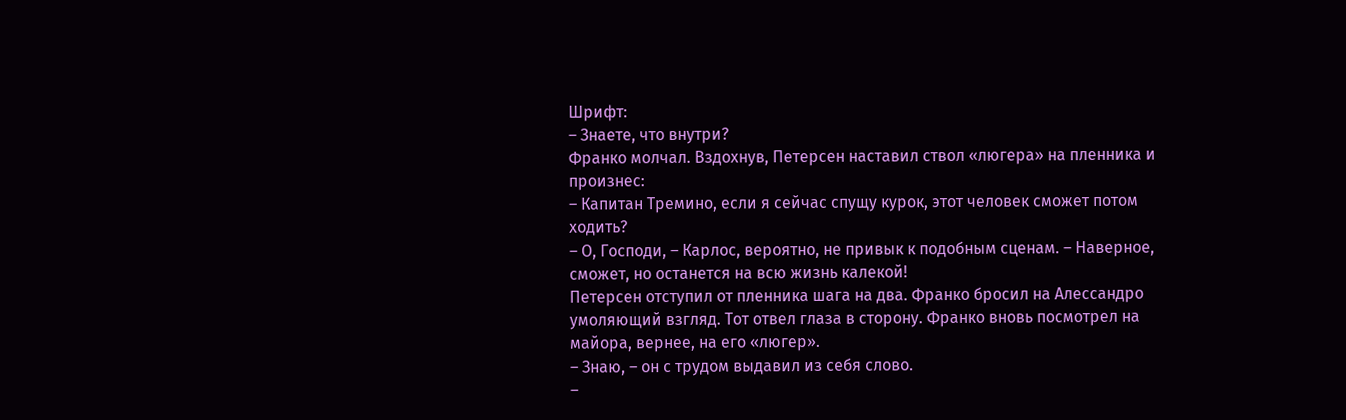Шрифт:
– Знаете, что внутри?
Франко молчал. Вздохнув, Петерсен наставил ствол «люгера» на пленника и произнес:
– Капитан Тремино, если я сейчас спущу курок, этот человек сможет потом ходить?
– О, Господи, – Карлос, вероятно, не привык к подобным сценам. – Наверное, сможет, но останется на всю жизнь калекой!
Петерсен отступил от пленника шага на два. Франко бросил на Алессандро умоляющий взгляд. Тот отвел глаза в сторону. Франко вновь посмотрел на майора, вернее, на его «люгер».
– Знаю, – он с трудом выдавил из себя слово.
–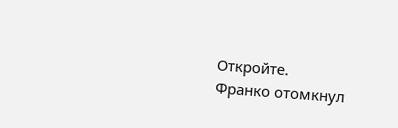Откройте.
Франко отомкнул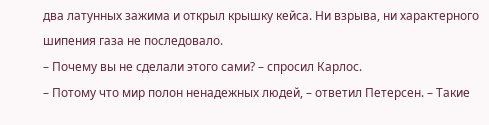два латунных зажима и открыл крышку кейса. Ни взрыва, ни характерного шипения газа не последовало.
– Почему вы не сделали этого сами? – спросил Карлос.
– Потому что мир полон ненадежных людей, – ответил Петерсен. – Такие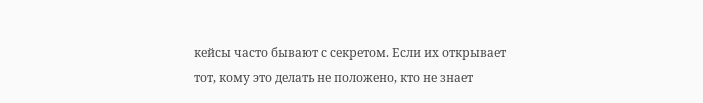кейсы часто бывают с секретом. Если их открывает тот, кому это делать не положено, кто не знает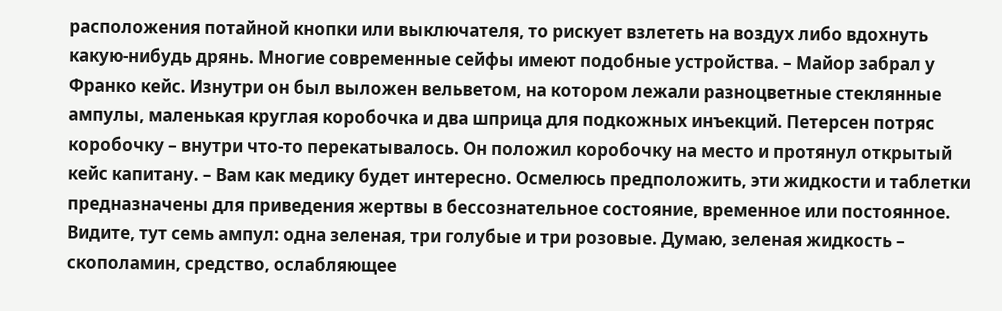расположения потайной кнопки или выключателя, то рискует взлететь на воздух либо вдохнуть какую-нибудь дрянь. Многие современные сейфы имеют подобные устройства. – Майор забрал у Франко кейс. Изнутри он был выложен вельветом, на котором лежали разноцветные стеклянные ампулы, маленькая круглая коробочка и два шприца для подкожных инъекций. Петерсен потряс коробочку – внутри что-то перекатывалось. Он положил коробочку на место и протянул открытый кейс капитану. – Вам как медику будет интересно. Осмелюсь предположить, эти жидкости и таблетки предназначены для приведения жертвы в бессознательное состояние, временное или постоянное. Видите, тут семь ампул: одна зеленая, три голубые и три розовые. Думаю, зеленая жидкость – скополамин, средство, ослабляющее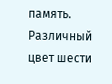память. Различный цвет шести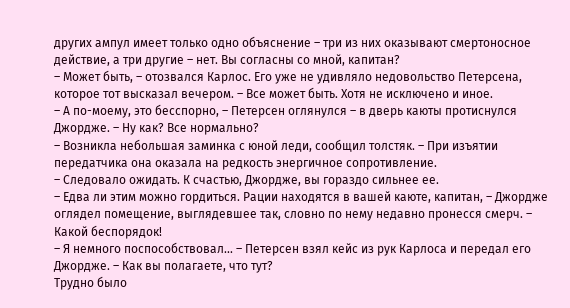других ампул имеет только одно объяснение – три из них оказывают смертоносное действие, а три другие – нет. Вы согласны со мной, капитан?
– Может быть, – отозвался Карлос. Его уже не удивляло недовольство Петерсена, которое тот высказал вечером. – Все может быть. Хотя не исключено и иное.
– А по-моему, это бесспорно, – Петерсен оглянулся – в дверь каюты протиснулся Джордже. – Ну как? Все нормально?
– Возникла небольшая заминка с юной леди, сообщил толстяк. – При изъятии передатчика она оказала на редкость энергичное сопротивление.
– Следовало ожидать. К счастью, Джордже, вы гораздо сильнее ее.
– Едва ли этим можно гордиться. Рации находятся в вашей каюте, капитан, – Джордже оглядел помещение, выглядевшее так, словно по нему недавно пронесся смерч. – Какой беспорядок!
– Я немного поспособствовал... – Петерсен взял кейс из рук Карлоса и передал его Джордже. – Как вы полагаете, что тут?
Трудно было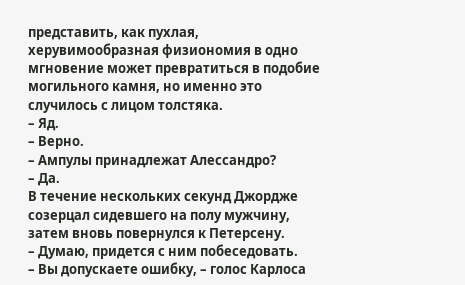представить, как пухлая, херувимообразная физиономия в одно мгновение может превратиться в подобие могильного камня, но именно это случилось с лицом толстяка.
– Яд.
– Верно.
– Ампулы принадлежат Алессандро?
– Да.
В течение нескольких секунд Джордже созерцал сидевшего на полу мужчину, затем вновь повернулся к Петерсену.
– Думаю, придется с ним побеседовать.
– Вы допускаете ошибку, – голос Карлоса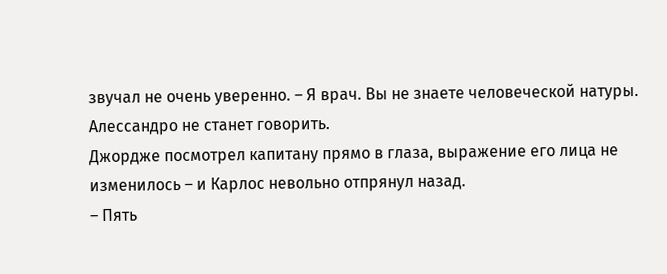звучал не очень уверенно. – Я врач. Вы не знаете человеческой натуры. Алессандро не станет говорить.
Джордже посмотрел капитану прямо в глаза, выражение его лица не изменилось – и Карлос невольно отпрянул назад.
– Пять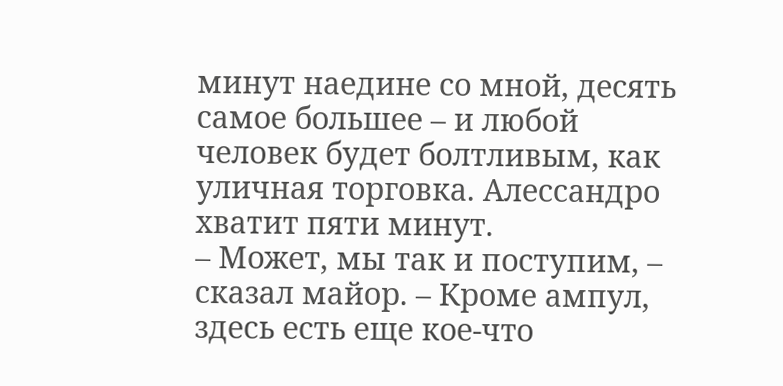минут наедине со мной, десять самое большее – и любой человек будет болтливым, как уличная торговка. Алессандро хватит пяти минут.
– Может, мы так и поступим, – сказал майор. – Кроме ампул, здесь есть еще кое-что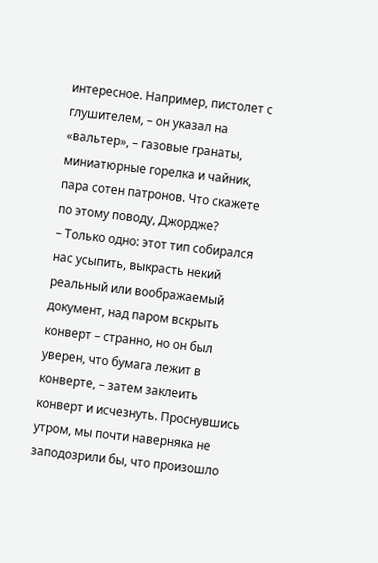интересное. Например, пистолет с глушителем, – он указал на «вальтер», – газовые гранаты, миниатюрные горелка и чайник, пара сотен патронов. Что скажете по этому поводу, Джордже?
– Только одно: этот тип собирался нас усыпить, выкрасть некий реальный или воображаемый документ, над паром вскрыть конверт – странно, но он был уверен, что бумага лежит в конверте, – затем заклеить конверт и исчезнуть. Проснувшись утром, мы почти наверняка не заподозрили бы, что произошло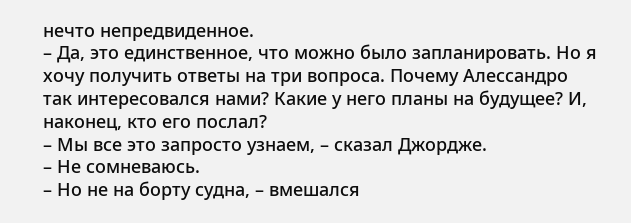нечто непредвиденное.
– Да, это единственное, что можно было запланировать. Но я хочу получить ответы на три вопроса. Почему Алессандро так интересовался нами? Какие у него планы на будущее? И, наконец, кто его послал?
– Мы все это запросто узнаем, – сказал Джордже.
– Не сомневаюсь.
– Но не на борту судна, – вмешался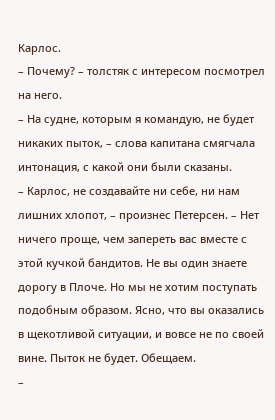Карлос.
– Почему? – толстяк с интересом посмотрел на него.
– На судне, которым я командую, не будет никаких пыток, – слова капитана смягчала интонация, с какой они были сказаны.
– Карлос, не создавайте ни себе, ни нам лишних хлопот, – произнес Петерсен. – Нет ничего проще, чем запереть вас вместе с этой кучкой бандитов. Не вы один знаете дорогу в Плоче. Но мы не хотим поступать подобным образом. Ясно, что вы оказались в щекотливой ситуации, и вовсе не по своей вине. Пыток не будет. Обещаем.
–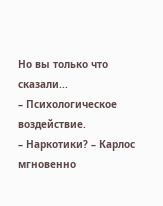Но вы только что сказали...
– Психологическое воздействие.
– Наркотики? – Карлос мгновенно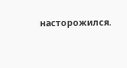насторожился.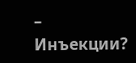– Инъекции?